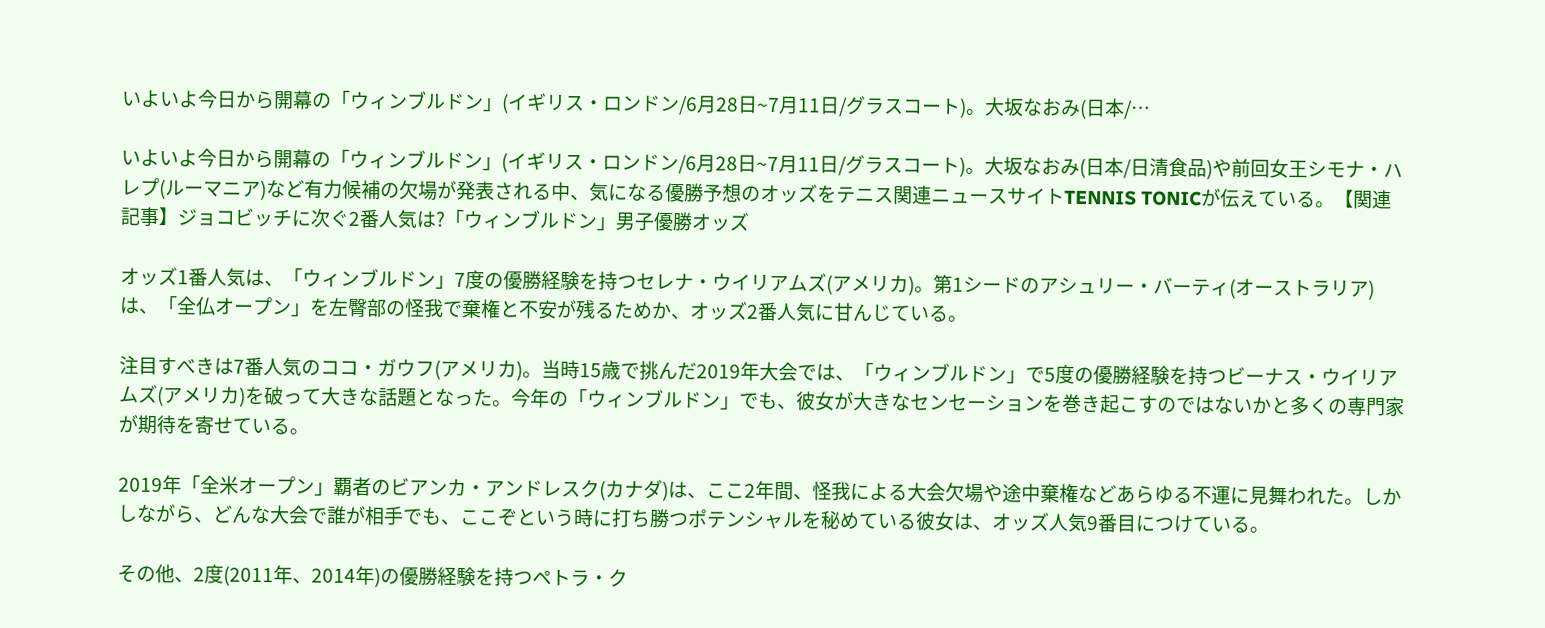いよいよ今日から開幕の「ウィンブルドン」(イギリス・ロンドン/6月28日~7月11日/グラスコート)。大坂なおみ(日本/…

いよいよ今日から開幕の「ウィンブルドン」(イギリス・ロンドン/6月28日~7月11日/グラスコート)。大坂なおみ(日本/日清食品)や前回女王シモナ・ハレプ(ルーマニア)など有力候補の欠場が発表される中、気になる優勝予想のオッズをテニス関連ニュースサイトTENNIS TONICが伝えている。【関連記事】ジョコビッチに次ぐ2番人気は?「ウィンブルドン」男子優勝オッズ

オッズ1番人気は、「ウィンブルドン」7度の優勝経験を持つセレナ・ウイリアムズ(アメリカ)。第1シードのアシュリー・バーティ(オーストラリア)は、「全仏オープン」を左臀部の怪我で棄権と不安が残るためか、オッズ2番人気に甘んじている。

注目すべきは7番人気のココ・ガウフ(アメリカ)。当時15歳で挑んだ2019年大会では、「ウィンブルドン」で5度の優勝経験を持つビーナス・ウイリアムズ(アメリカ)を破って大きな話題となった。今年の「ウィンブルドン」でも、彼女が大きなセンセーションを巻き起こすのではないかと多くの専門家が期待を寄せている。

2019年「全米オープン」覇者のビアンカ・アンドレスク(カナダ)は、ここ2年間、怪我による大会欠場や途中棄権などあらゆる不運に見舞われた。しかしながら、どんな大会で誰が相手でも、ここぞという時に打ち勝つポテンシャルを秘めている彼女は、オッズ人気9番目につけている。

その他、2度(2011年、2014年)の優勝経験を持つペトラ・ク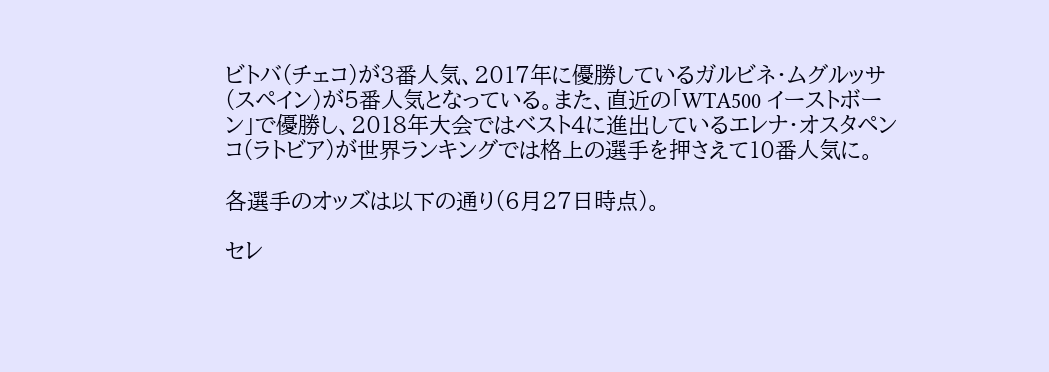ビトバ(チェコ)が3番人気、2017年に優勝しているガルビネ・ムグルッサ(スペイン)が5番人気となっている。また、直近の「WTA500 イーストボーン」で優勝し、2018年大会ではベスト4に進出しているエレナ・オスタペンコ(ラトビア)が世界ランキングでは格上の選手を押さえて10番人気に。

各選手のオッズは以下の通り(6月27日時点)。

セレ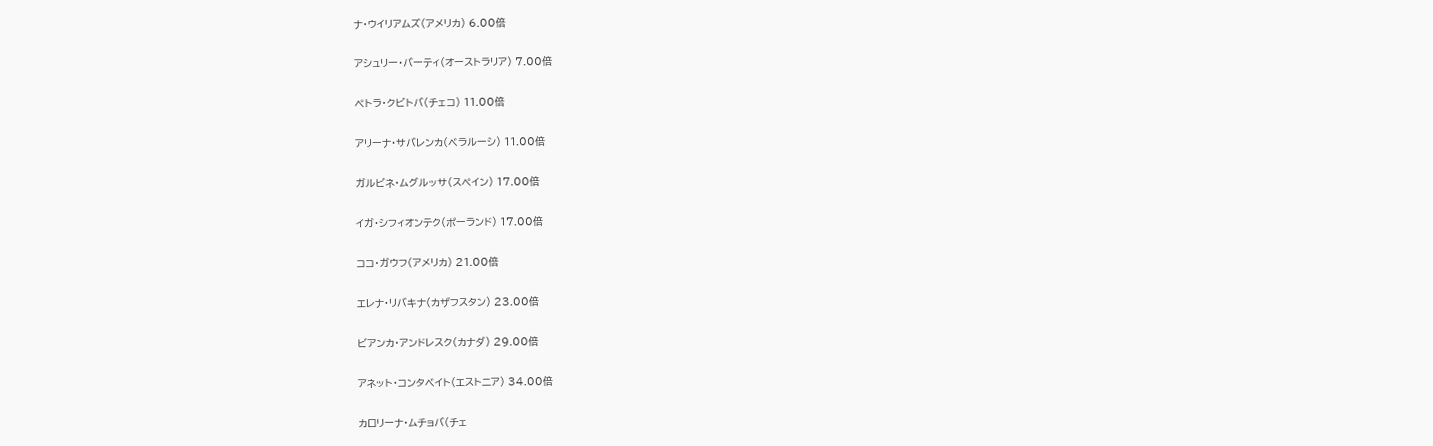ナ・ウイリアムズ(アメリカ) 6.00倍

アシュリー・バーティ(オーストラリア) 7.00倍

ペトラ・クビトバ(チェコ) 11.00倍

アリーナ・サバレンカ(ベラルーシ) 11.00倍

ガルビネ・ムグルッサ(スペイン) 17.00倍

イガ・シフィオンテク(ポーランド) 17.00倍

ココ・ガウフ(アメリカ) 21.00倍

エレナ・リバキナ(カザフスタン) 23.00倍

ビアンカ・アンドレスク(カナダ) 29.00倍

アネット・コンタベイト(エストニア) 34.00倍

カロリーナ・ムチョバ(チェ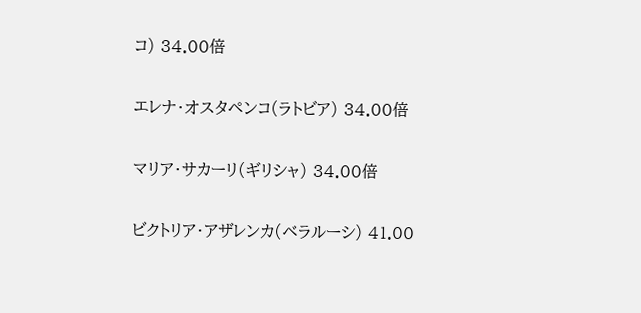コ) 34.00倍

エレナ・オスタペンコ(ラトビア) 34.00倍

マリア・サカーリ(ギリシャ) 34.00倍

ビクトリア・アザレンカ(ベラルーシ) 41.00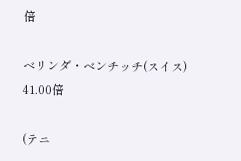倍

ベリンダ・ベンチッチ(スイス) 41.00倍

(テニ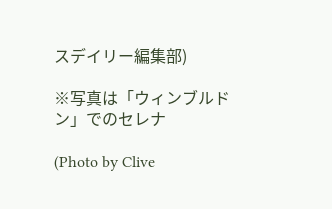スデイリー編集部)

※写真は「ウィンブルドン」でのセレナ

(Photo by Clive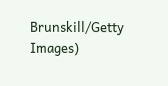Brunskill/Getty Images)